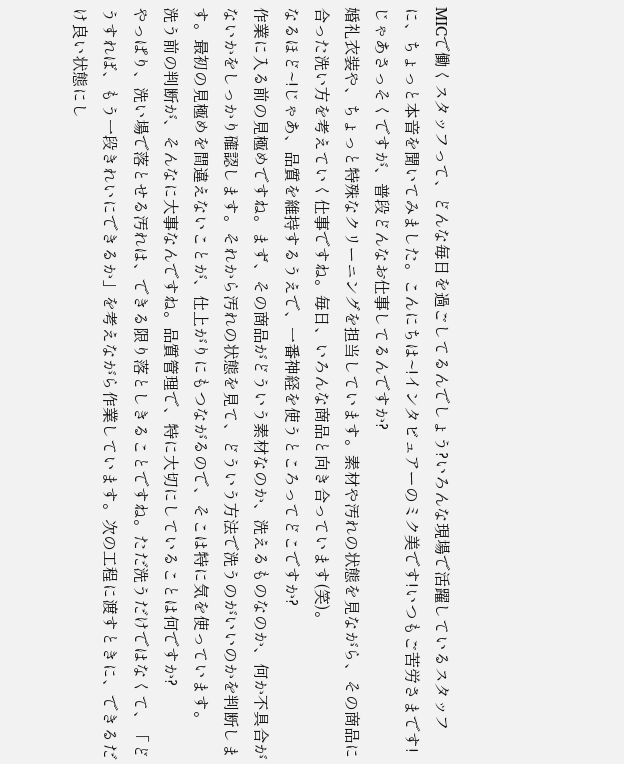MICで働くスタッフって、どんな毎日を過ごしてるんでしょう?いろんな現場で活躍しているスタッフに、ちょっと本音を聞いてみました。こんにちは~!インタビュアーのミク美です!いつもご苦労さまです!じゃあさっそくですが、普段どんなお仕事してるんですか?
婚礼衣装や、ちょっと特殊なクリーニングを担当しています。素材や汚れの状態を見ながら、その商品に合った洗い方を考えていく仕事ですね。毎日、いろんな商品と向き合っています(笑)。
なるほど~!じゃあ、品質を維持するうえで、一番神経を使うところってどこですか?
作業に入る前の見極めですね。まず、その商品がどういう素材なのか、洗えるものなのか、何か不具合がないかをしっかり確認します。それから汚れの状態を見て、どういう方法で洗うのがいいのかを判断します。最初の見極めを間違えないことが、仕上がりにもつながるので、そこは特に気を使っています。
洗う前の判断が、そんなに大事なんですね。品質管理で、特に大切にしていることは何ですか?
やっぱり、洗い場で落とせる汚れは、できる限り落としきることですね。ただ洗うだけではなくて、「どうすれば、もう一段きれいにできるか」を考えながら作業しています。次の工程に渡すときに、できるだけ良い状態にし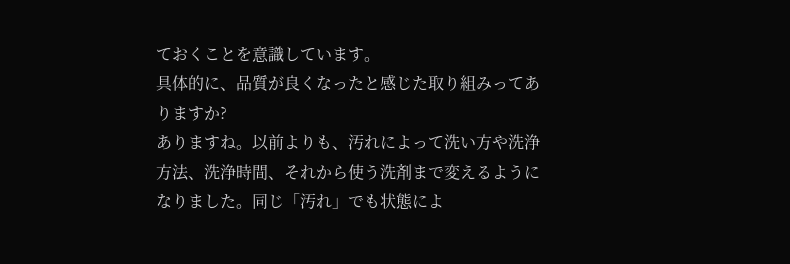ておくことを意識しています。
具体的に、品質が良くなったと感じた取り組みってありますか?
ありますね。以前よりも、汚れによって洗い方や洗浄方法、洗浄時間、それから使う洗剤まで変えるようになりました。同じ「汚れ」でも状態によ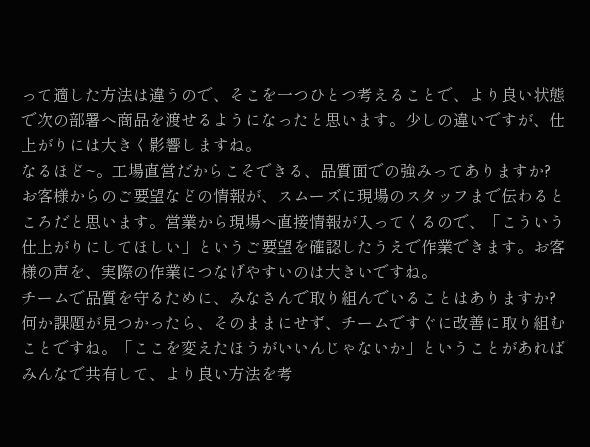って適した方法は違うので、そこを一つひとつ考えることで、より良い状態で次の部署へ商品を渡せるようになったと思います。少しの違いですが、仕上がりには大きく影響しますね。
なるほど~。工場直営だからこそできる、品質面での強みってありますか?
お客様からのご要望などの情報が、スムーズに現場のスタッフまで伝わるところだと思います。営業から現場へ直接情報が入ってくるので、「こういう仕上がりにしてほしい」というご要望を確認したうえで作業できます。お客様の声を、実際の作業につなげやすいのは大きいですね。
チームで品質を守るために、みなさんで取り組んでいることはありますか?
何か課題が見つかったら、そのままにせず、チームですぐに改善に取り組むことですね。「ここを変えたほうがいいんじゃないか」ということがあればみんなで共有して、より良い方法を考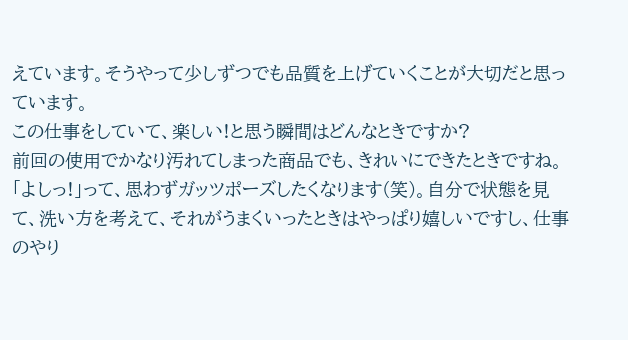えています。そうやって少しずつでも品質を上げていくことが大切だと思っています。
この仕事をしていて、楽しい!と思う瞬間はどんなときですか?
前回の使用でかなり汚れてしまった商品でも、きれいにできたときですね。「よしっ!」って、思わずガッツポーズしたくなります(笑)。自分で状態を見て、洗い方を考えて、それがうまくいったときはやっぱり嬉しいですし、仕事のやり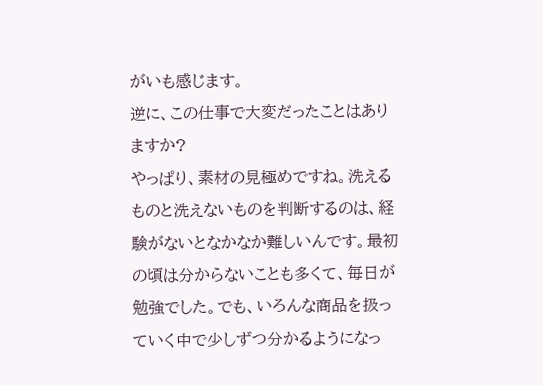がいも感じます。
逆に、この仕事で大変だったことはありますか?
やっぱり、素材の見極めですね。洗えるものと洗えないものを判断するのは、経験がないとなかなか難しいんです。最初の頃は分からないことも多くて、毎日が勉強でした。でも、いろんな商品を扱っていく中で少しずつ分かるようになっ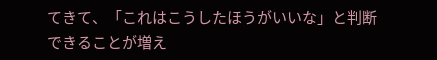てきて、「これはこうしたほうがいいな」と判断できることが増え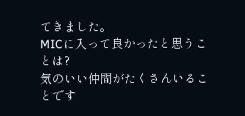てきました。
MICに入って良かったと思うことは?
気のいい仲間がたくさんいることです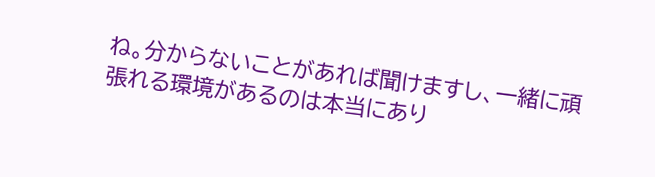ね。分からないことがあれば聞けますし、一緒に頑張れる環境があるのは本当にあり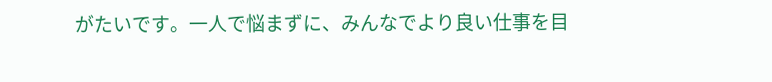がたいです。一人で悩まずに、みんなでより良い仕事を目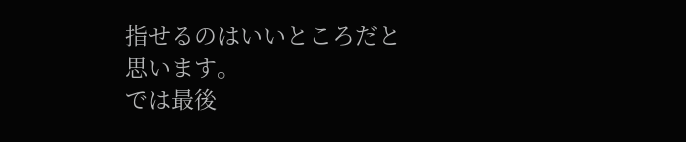指せるのはいいところだと思います。
では最後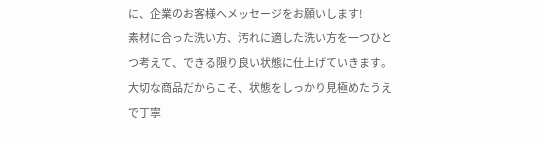に、企業のお客様へメッセージをお願いします!
素材に合った洗い方、汚れに適した洗い方を一つひとつ考えて、できる限り良い状態に仕上げていきます。大切な商品だからこそ、状態をしっかり見極めたうえで丁寧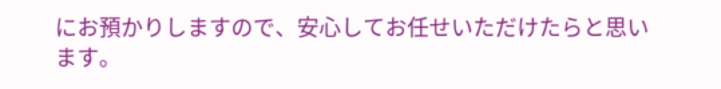にお預かりしますので、安心してお任せいただけたらと思います。